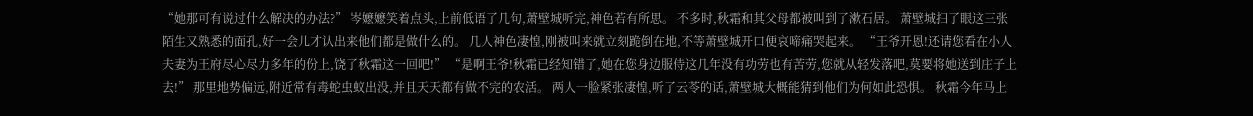“她那可有说过什么解决的办法?” 岑嬷嬷笑着点头,上前低语了几句,萧壁城听完,神色若有所思。 不多时,秋霜和其父母都被叫到了漱石居。 萧壁城扫了眼这三张陌生又熟悉的面孔,好一会儿才认出来他们都是做什么的。 几人神色凄惶,刚被叫来就立刻跪倒在地,不等萧壁城开口便哀啼痛哭起来。 “王爷开恩!还请您看在小人夫妻为王府尽心尽力多年的份上,饶了秋霜这一回吧!” “是啊王爷!秋霜已经知错了,她在您身边服侍这几年没有功劳也有苦劳,您就从轻发落吧,莫要将她送到庄子上去!” 那里地势偏远,附近常有毒蛇虫蚁出没,并且天天都有做不完的农活。 两人一脸紧张凄惶,听了云苓的话,萧壁城大概能猜到他们为何如此恐惧。 秋霜今年马上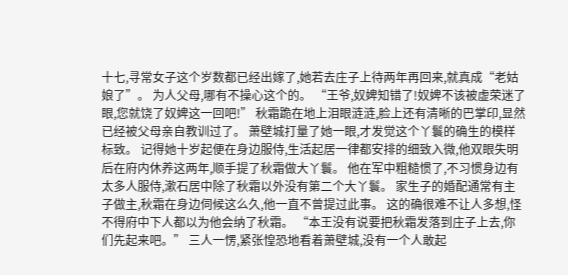十七,寻常女子这个岁数都已经出嫁了,她若去庄子上待两年再回来,就真成“老姑娘了”。 为人父母,哪有不操心这个的。 “王爷,奴婢知错了!奴婢不该被虚荣迷了眼,您就饶了奴婢这一回吧!” 秋霜跪在地上泪眼涟涟,脸上还有清晰的巴掌印,显然已经被父母亲自教训过了。 萧壁城打量了她一眼,才发觉这个丫鬟的确生的模样标致。 记得她十岁起便在身边服侍,生活起居一律都安排的细致入微,他双眼失明后在府内休养这两年,顺手提了秋霜做大丫鬟。 他在军中粗糙惯了,不习惯身边有太多人服侍,漱石居中除了秋霜以外没有第二个大丫鬟。 家生子的婚配通常有主子做主,秋霜在身边伺候这么久,他一直不曾提过此事。 这的确很难不让人多想,怪不得府中下人都以为他会纳了秋霜。 “本王没有说要把秋霜发落到庄子上去,你们先起来吧。” 三人一愣,紧张惶恐地看着萧壁城,没有一个人敢起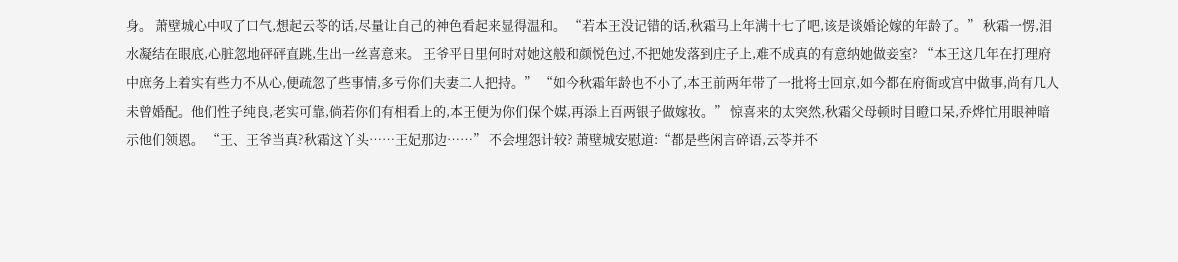身。 萧壁城心中叹了口气,想起云苓的话,尽量让自己的神色看起来显得温和。 “若本王没记错的话,秋霜马上年满十七了吧,该是谈婚论嫁的年龄了。” 秋霜一愣,泪水凝结在眼底,心脏忽地砰砰直跳,生出一丝喜意来。 王爷平日里何时对她这般和颜悦色过,不把她发落到庄子上,难不成真的有意纳她做妾室? “本王这几年在打理府中庶务上着实有些力不从心,便疏忽了些事情,多亏你们夫妻二人把持。” “如今秋霜年龄也不小了,本王前两年带了一批将士回京,如今都在府衙或宫中做事,尚有几人未曾婚配。他们性子纯良,老实可靠,倘若你们有相看上的,本王便为你们保个媒,再添上百两银子做嫁妆。” 惊喜来的太突然,秋霜父母顿时目瞪口呆,乔烨忙用眼神暗示他们领恩。 “王、王爷当真?秋霜这丫头……王妃那边……” 不会埋怨计较? 萧壁城安慰道:“都是些闲言碎语,云苓并不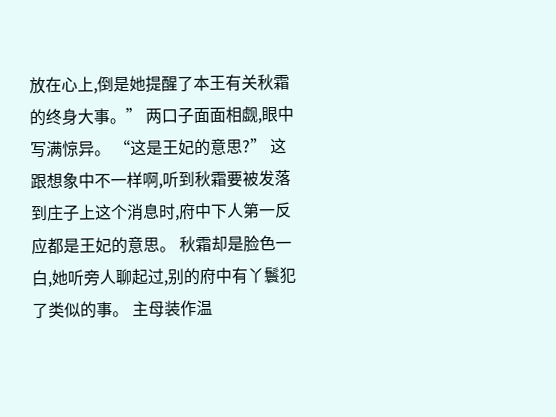放在心上,倒是她提醒了本王有关秋霜的终身大事。” 两口子面面相觑,眼中写满惊异。 “这是王妃的意思?” 这跟想象中不一样啊,听到秋霜要被发落到庄子上这个消息时,府中下人第一反应都是王妃的意思。 秋霜却是脸色一白,她听旁人聊起过,别的府中有丫鬟犯了类似的事。 主母装作温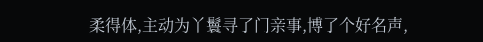柔得体,主动为丫鬟寻了门亲事,博了个好名声,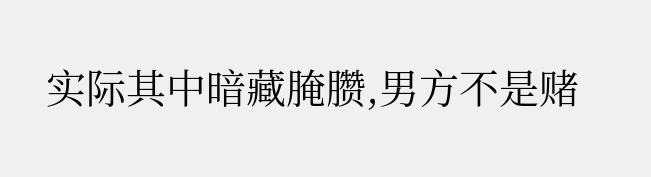实际其中暗藏腌臜,男方不是赌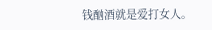钱酗酒就是爱打女人。